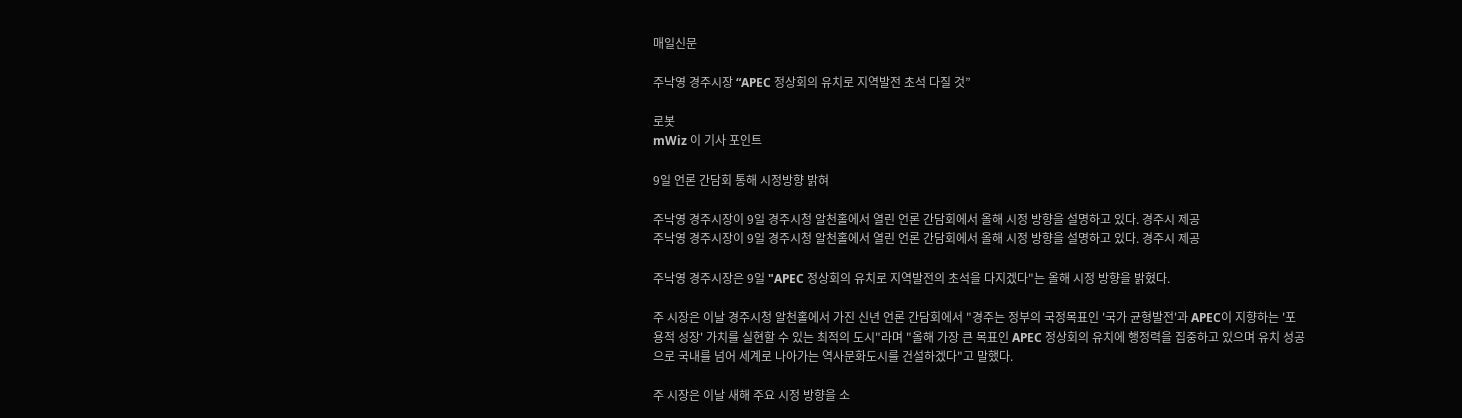매일신문

주낙영 경주시장 “APEC 정상회의 유치로 지역발전 초석 다질 것”

로봇
mWiz 이 기사 포인트

9일 언론 간담회 통해 시정방향 밝혀

주낙영 경주시장이 9일 경주시청 알천홀에서 열린 언론 간담회에서 올해 시정 방향을 설명하고 있다. 경주시 제공
주낙영 경주시장이 9일 경주시청 알천홀에서 열린 언론 간담회에서 올해 시정 방향을 설명하고 있다. 경주시 제공

주낙영 경주시장은 9일 "APEC 정상회의 유치로 지역발전의 초석을 다지겠다"는 올해 시정 방향을 밝혔다.

주 시장은 이날 경주시청 알천홀에서 가진 신년 언론 간담회에서 "경주는 정부의 국정목표인 '국가 균형발전'과 APEC이 지향하는 '포용적 성장' 가치를 실현할 수 있는 최적의 도시"라며 "올해 가장 큰 목표인 APEC 정상회의 유치에 행정력을 집중하고 있으며 유치 성공으로 국내를 넘어 세계로 나아가는 역사문화도시를 건설하겠다"고 말했다.

주 시장은 이날 새해 주요 시정 방향을 소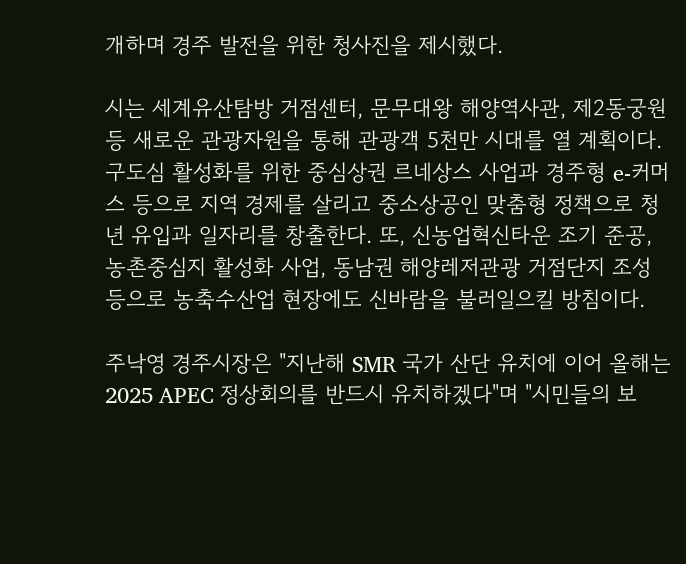개하며 경주 발전을 위한 청사진을 제시했다.

시는 세계유산탐방 거점센터, 문무대왕 해양역사관, 제2동궁원 등 새로운 관광자원을 통해 관광객 5천만 시대를 열 계획이다. 구도심 활성화를 위한 중심상권 르네상스 사업과 경주형 e-커머스 등으로 지역 경제를 살리고 중소상공인 맞춤형 정책으로 청년 유입과 일자리를 창출한다. 또, 신농업혁신타운 조기 준공, 농촌중심지 활성화 사업, 동남권 해양레저관광 거점단지 조성 등으로 농축수산업 현장에도 신바람을 불러일으킬 방침이다.

주낙영 경주시장은 "지난해 SMR 국가 산단 유치에 이어 올해는 2025 APEC 정상회의를 반드시 유치하겠다"며 "시민들의 보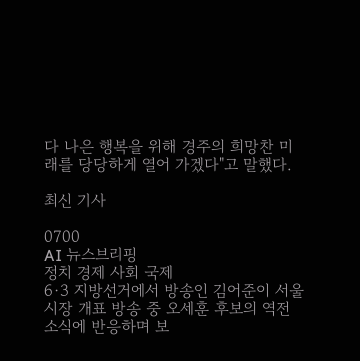다 나은 행복을 위해 경주의 희망찬 미래를 당당하게 열어 가겠다"고 말했다.

최신 기사

0700
AI 뉴스브리핑
정치 경제 사회 국제
6·3 지방선거에서 방송인 김어준이 서울시장 개표 방송 중 오세훈 후보의 역전 소식에 반응하며 보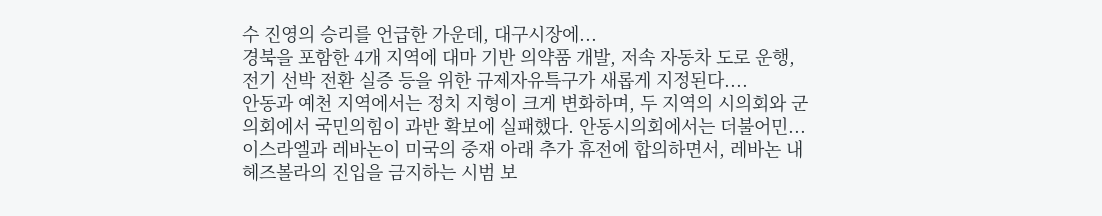수 진영의 승리를 언급한 가운데, 대구시장에...
경북을 포함한 4개 지역에 대마 기반 의약품 개발, 저속 자동차 도로 운행, 전기 선박 전환 실증 등을 위한 규제자유특구가 새롭게 지정된다....
안동과 예천 지역에서는 정치 지형이 크게 변화하며, 두 지역의 시의회와 군의회에서 국민의힘이 과반 확보에 실패했다. 안동시의회에서는 더불어민...
이스라엘과 레바논이 미국의 중재 아래 추가 휴전에 합의하면서, 레바논 내 헤즈볼라의 진입을 금지하는 시범 보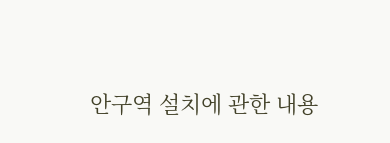안구역 설치에 관한 내용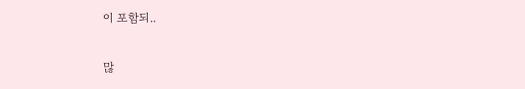이 포함되..

많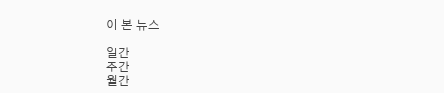이 본 뉴스

일간
주간
월간